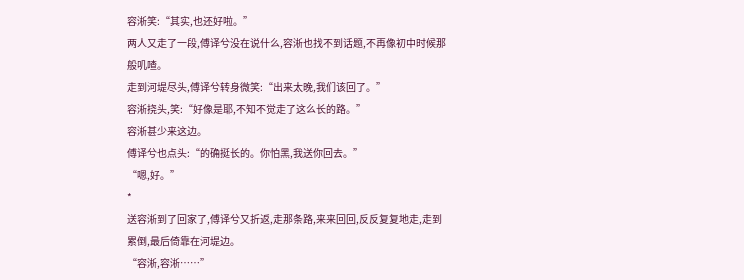容淅笑:“其实,也还好啦。”
两人又走了一段,傅译兮没在说什么,容淅也找不到话题,不再像初中时候那般叽喳。
走到河堤尽头,傅译兮转身微笑:“出来太晚,我们该回了。”
容淅挠头,笑:“好像是耶,不知不觉走了这么长的路。”
容淅甚少来这边。
傅译兮也点头:“的确挺长的。你怕黑,我送你回去。”
“嗯,好。”
*
送容淅到了回家了,傅译兮又折返,走那条路,来来回回,反反复复地走,走到累倒,最后倚靠在河堤边。
“容淅,容淅……”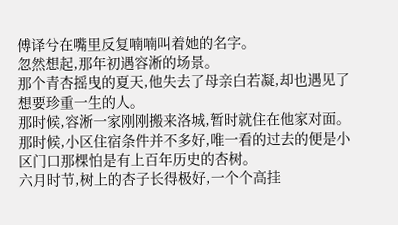傅译兮在嘴里反复喃喃叫着她的名字。
忽然想起,那年初遇容淅的场景。
那个青杏摇曳的夏天,他失去了母亲白若凝,却也遇见了想要珍重一生的人。
那时候,容淅一家刚刚搬来洛城,暂时就住在他家对面。
那时候,小区住宿条件并不多好,唯一看的过去的便是小区门口那棵怕是有上百年历史的杏树。
六月时节,树上的杏子长得极好,一个个高挂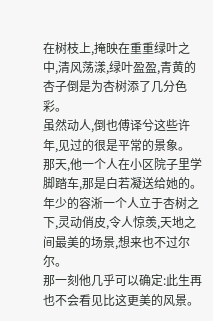在树枝上,掩映在重重绿叶之中,清风荡漾,绿叶盈盈,青黄的杏子倒是为杏树添了几分色彩。
虽然动人,倒也傅译兮这些许年,见过的很是平常的景象。
那天,他一个人在小区院子里学脚踏车,那是白若凝送给她的。
年少的容淅一个人立于杏树之下,灵动俏皮,令人惊羡,天地之间最美的场景,想来也不过尔尔。
那一刻他几乎可以确定:此生再也不会看见比这更美的风景。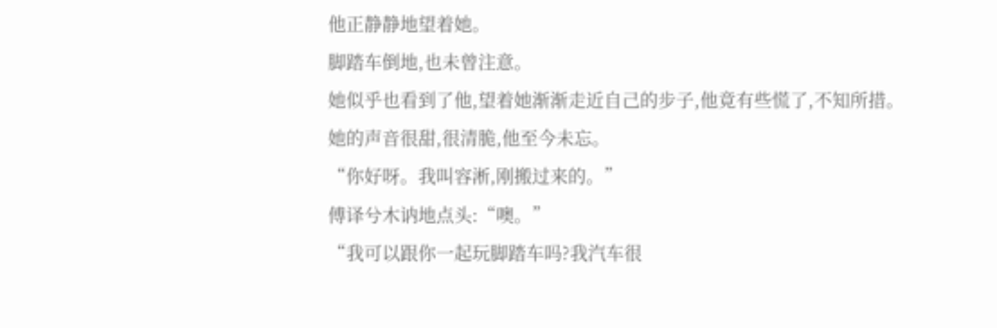他正静静地望着她。
脚踏车倒地,也未曾注意。
她似乎也看到了他,望着她渐渐走近自己的步子,他竟有些慌了,不知所措。
她的声音很甜,很清脆,他至今未忘。
“你好呀。我叫容淅,刚搬过来的。”
傅译兮木讷地点头:“噢。”
“我可以跟你一起玩脚踏车吗?我汽车很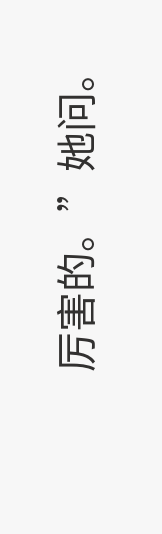厉害的。”她问。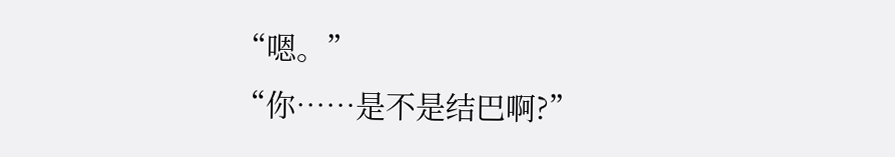“嗯。”
“你……是不是结巴啊?”